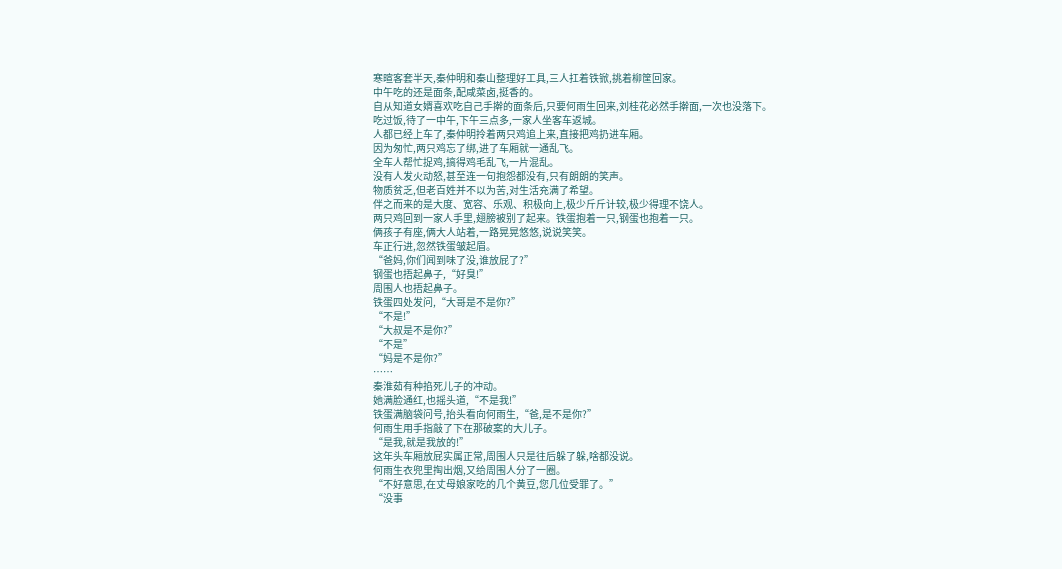寒暄客套半天,秦仲明和秦山整理好工具,三人扛着铁锨,挑着柳筐回家。
中午吃的还是面条,配咸菜卤,挺香的。
自从知道女婿喜欢吃自己手擀的面条后,只要何雨生回来,刘桂花必然手擀面,一次也没落下。
吃过饭,待了一中午,下午三点多,一家人坐客车返城。
人都已经上车了,秦仲明拎着两只鸡追上来,直接把鸡扔进车厢。
因为匆忙,两只鸡忘了绑,进了车厢就一通乱飞。
全车人帮忙捉鸡,搞得鸡毛乱飞,一片混乱。
没有人发火动怒,甚至连一句抱怨都没有,只有朗朗的笑声。
物质贫乏,但老百姓并不以为苦,对生活充满了希望。
伴之而来的是大度、宽容、乐观、积极向上,极少斤斤计较,极少得理不饶人。
两只鸡回到一家人手里,翅膀被别了起来。铁蛋抱着一只,钢蛋也抱着一只。
俩孩子有座,俩大人站着,一路晃晃悠悠,说说笑笑。
车正行进,忽然铁蛋皱起眉。
“爸妈,你们闻到味了没,谁放屁了?”
钢蛋也捂起鼻子,“好臭!”
周围人也捂起鼻子。
铁蛋四处发问,“大哥是不是你?”
“不是!”
“大叔是不是你?”
“不是”
“妈是不是你?”
……
秦淮茹有种掐死儿子的冲动。
她满脸通红,也摇头道,“不是我!”
铁蛋满脑袋问号,抬头看向何雨生,“爸,是不是你?”
何雨生用手指敲了下在那破案的大儿子。
“是我,就是我放的!”
这年头车厢放屁实属正常,周围人只是往后躲了躲,啥都没说。
何雨生衣兜里掏出烟,又给周围人分了一圈。
“不好意思,在丈母娘家吃的几个黄豆,您几位受罪了。”
“没事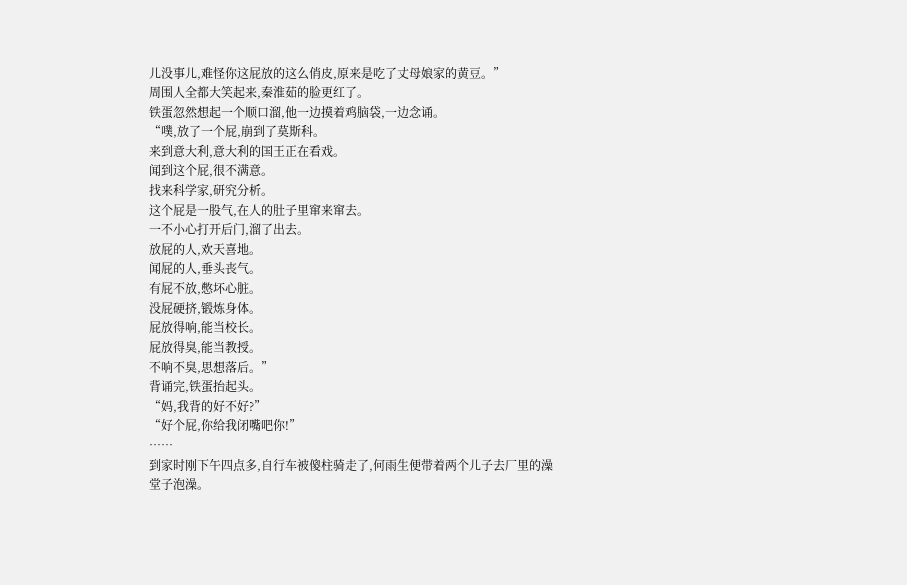儿没事儿,难怪你这屁放的这么俏皮,原来是吃了丈母娘家的黄豆。”
周围人全都大笑起来,秦淮茹的脸更红了。
铁蛋忽然想起一个顺口溜,他一边摸着鸡脑袋,一边念诵。
“噗,放了一个屁,崩到了莫斯科。
来到意大利,意大利的国王正在看戏。
闻到这个屁,很不满意。
找来科学家,研究分析。
这个屁是一股气,在人的肚子里窜来窜去。
一不小心打开后门,溜了出去。
放屁的人,欢天喜地。
闻屁的人,垂头丧气。
有屁不放,憋坏心脏。
没屁硬挤,锻炼身体。
屁放得响,能当校长。
屁放得臭,能当教授。
不响不臭,思想落后。”
背诵完,铁蛋抬起头。
“妈,我背的好不好?”
“好个屁,你给我闭嘴吧你!”
……
到家时刚下午四点多,自行车被傻柱骑走了,何雨生便带着两个儿子去厂里的澡堂子泡澡。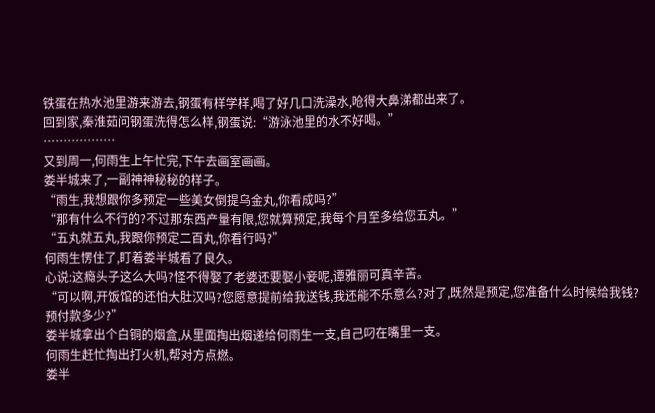铁蛋在热水池里游来游去,钢蛋有样学样,喝了好几口洗澡水,呛得大鼻涕都出来了。
回到家,秦淮茹问钢蛋洗得怎么样,钢蛋说:“游泳池里的水不好喝。”
………………
又到周一,何雨生上午忙完,下午去画室画画。
娄半城来了,一副神神秘秘的样子。
“雨生,我想跟你多预定一些美女倒提乌金丸,你看成吗?”
“那有什么不行的?不过那东西产量有限,您就算预定,我每个月至多给您五丸。”
“五丸就五丸,我跟你预定二百丸,你看行吗?”
何雨生愣住了,盯着娄半城看了良久。
心说:这瘾头子这么大吗?怪不得娶了老婆还要娶小妾呢,谭雅丽可真辛苦。
“可以啊,开饭馆的还怕大肚汉吗?您愿意提前给我送钱,我还能不乐意么?对了,既然是预定,您准备什么时候给我钱?预付款多少?”
娄半城拿出个白铜的烟盒,从里面掏出烟递给何雨生一支,自己叼在嘴里一支。
何雨生赶忙掏出打火机,帮对方点燃。
娄半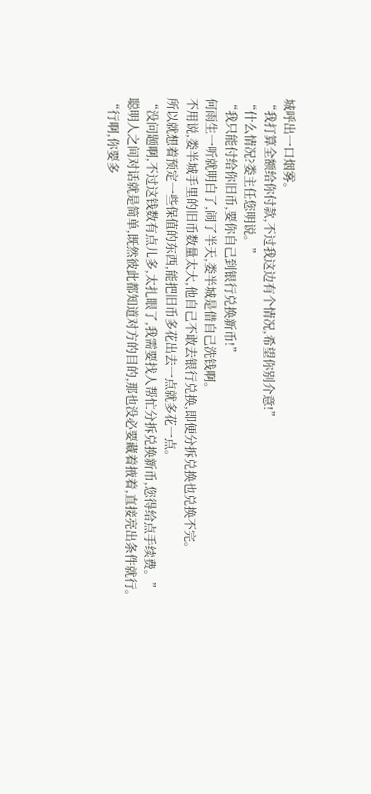城呼出一口烟雾。
“我打算全额给你付款,不过我这边有个情况,希望你别介意!”
“什么情况?娄主任您明说。”
“我只能付给你旧币,要你自己到银行兑换新币!”
何雨生一听就明白了,闹了半天,娄半城是借自己洗钱啊。
不用说,娄半城手里的旧币数量太大,他自己不敢去银行兑换,即便分拆兑换也兑换不完。
所以就想着预定一些保值的东西,能把旧币多花出去一点就多花一点。
“没问题啊,不过这钱数有点儿多,太扎眼了,我需要找人帮忙分拆兑换新币,您得给点手续费。”
聪明人之间对话就是简单,既然彼此都知道对方的目的,那也没必要藏着掖着,直接亮出条件就行。
“行啊,你要多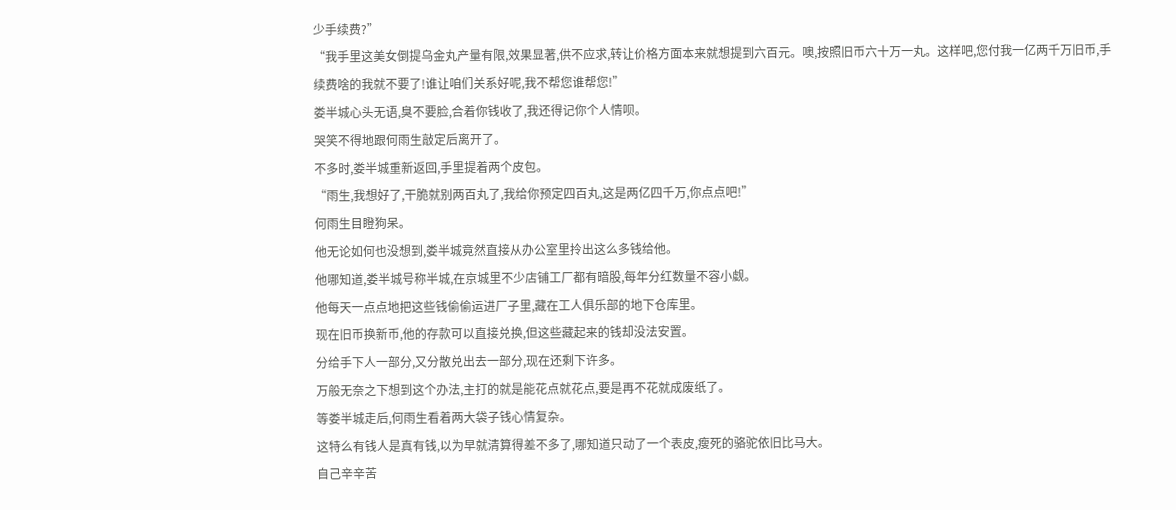少手续费?”
“我手里这美女倒提乌金丸产量有限,效果显著,供不应求,转让价格方面本来就想提到六百元。噢,按照旧币六十万一丸。这样吧,您付我一亿两千万旧币,手续费啥的我就不要了!谁让咱们关系好呢,我不帮您谁帮您!”
娄半城心头无语,臭不要脸,合着你钱收了,我还得记你个人情呗。
哭笑不得地跟何雨生敲定后离开了。
不多时,娄半城重新返回,手里提着两个皮包。
“雨生,我想好了,干脆就别两百丸了,我给你预定四百丸,这是两亿四千万,你点点吧!”
何雨生目瞪狗呆。
他无论如何也没想到,娄半城竟然直接从办公室里拎出这么多钱给他。
他哪知道,娄半城号称半城,在京城里不少店铺工厂都有暗股,每年分红数量不容小觑。
他每天一点点地把这些钱偷偷运进厂子里,藏在工人俱乐部的地下仓库里。
现在旧币换新币,他的存款可以直接兑换,但这些藏起来的钱却没法安置。
分给手下人一部分,又分散兑出去一部分,现在还剩下许多。
万般无奈之下想到这个办法,主打的就是能花点就花点,要是再不花就成废纸了。
等娄半城走后,何雨生看着两大袋子钱心情复杂。
这特么有钱人是真有钱,以为早就清算得差不多了,哪知道只动了一个表皮,瘦死的骆驼依旧比马大。
自己辛辛苦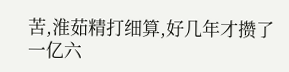苦,淮茹精打细算,好几年才攒了一亿六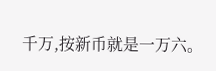千万,按新币就是一万六。